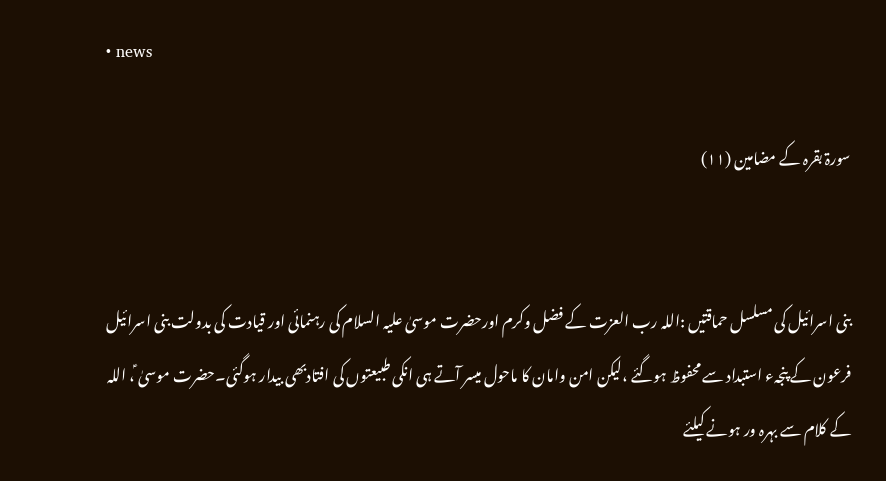• news

سورۃ بقرہ کے مضامین (۱۱)


بنی اسرائیل کی مسلسل حماقتیں :اللہ رب العزت کے فضل وکرم اورحضرت موسیٰ علیہ السلام کی رہنمائی اور قیادت کی بدولت بنی اسرائیل فرعون کے پنجہء استبداد سے محفوظ ہوگئے ،لیکن امن وامان کا ماحول میسر آتے ہی انکی طبیعتوں کی افتادبھی بیدار ہوگئی۔حضرت موسیٰ ؑ، اللہ کے کلام سے بہرہ ور ہونے کیلئے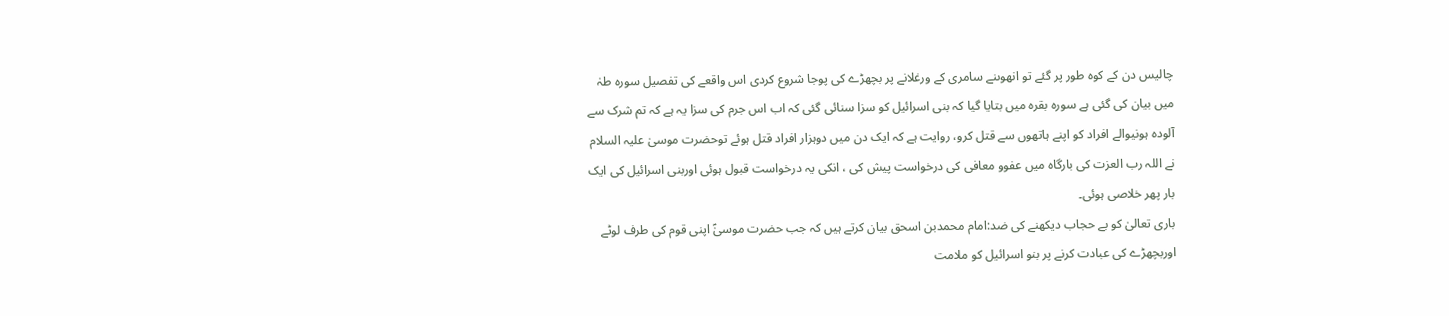چالیس دن کے کوہ طور پر گئے تو انھوںنے سامری کے ورغلانے پر بچھڑے کی پوجا شروع کردی اس واقعے کی تفصیل سورہ طہٰ میں بیان کی گئی ہے سورہ بقرہ میں بتایا گیا کہ بنی اسرائیل کو سزا سنائی گئی کہ اب اس جرم کی سزا یہ ہے کہ تم شرک سے آلودہ ہونیوالے افراد کو اپنے ہاتھوں سے قتل کرو، روایت ہے کہ ایک دن میں دوہزار افراد قتل ہوئے توحضرت موسیٰ علیہ السلام نے اللہ رب العزت کی بارگاہ میں عفوو معافی کی درخواست پیش کی ، انکی یہ درخواست قبول ہوئی اوربنی اسرائیل کی ایک بار پھر خلاصی ہوئی۔
باری تعالیٰ کو بے حجاب دیکھنے کی ضد:امام محمدبن اسحق بیان کرتے ہیں کہ جب حضرت موسیٰؑ اپنی قوم کی طرف لوٹے اوربچھڑے کی عبادت کرنے پر بنو اسرائیل کو ملامت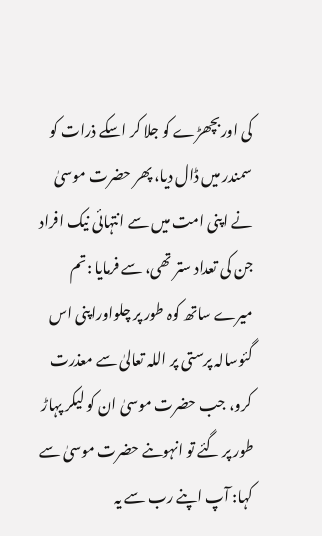کی اوربچھڑے کو جلا کر اسکے ذرات کو سمندر میں ڈال دیا، پھر حضرت موسیٰ نے اپنی امت میں سے انتہائی نیک افراد جن کی تعداد ستر تھی، سے فرمایا :تم میرے ساتھ کوہ طور پر چلواوراپنی اس گئوسالہ پرستی پر اللہ تعالیٰ سے معذرت کرو، جب حضرت موسیٰ ان کو لیکر پہاڑ طور پر گئے تو انہوںنے حضرت موسیٰ سے کہا: آپ اپنے رب سے یہ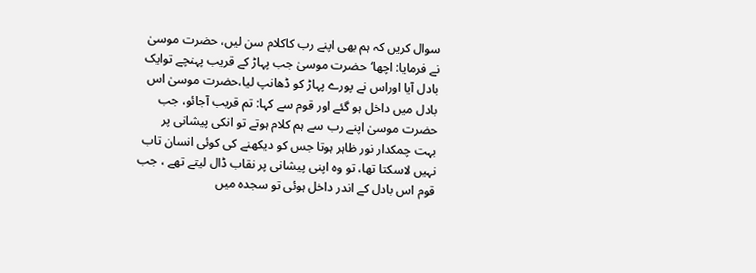سوال کریں کہ ہم بھی اپنے رب کاکلام سن لیں، حضرت موسیٰ نے فرمایا: اچھا‘حضرت موسیٰ جب پہاڑ کے قریب پہنچے توایک بادل آیا اوراس نے پورے پہاڑ کو ڈھانپ لیا،حضرت موسیٰ اس بادل میں داخل ہو گئے اور قوم سے کہا: تم قریب آجائو، جب حضرت موسیٰ اپنے رب سے ہم کلام ہوتے تو انکی پیشانی پر بہت چمکدار نور ظاہر ہوتا جس کو دیکھنے کی کوئی انسان تاب نہیں لاسکتا تھا، تو وہ اپنی پیشانی پر نقاب ڈال لیتے تھے ، جب قوم اس بادل کے اندر داخل ہوئی تو سجدہ میں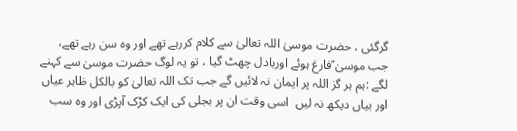گرگئی ، حضرت موسیٰ اللہ تعالیٰ سے کلام کررہے تھے اور وہ سن رہے تھے، جب موسیٰ ؑفارغ ہوئے اوربادل چھٹ گیا ، تو یہ لوگ حضرت موسیٰ سے کہنے لگے :ہم ہر گز اللہ پر ایمان نہ لائیں گے جب تک اللہ تعالیٰ کو بالکل ظاہر عیاں اور بیاں دیکھ نہ لیں  اسی وقت ان پر بجلی کی ایک کڑک آپڑی اور وہ سب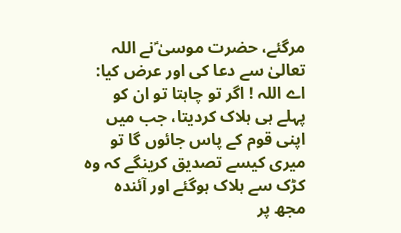مرگئے، حضرت موسیٰ ؑنے اللہ تعالیٰ سے دعا کی اور عرض کیا: اے اللہ ! اگر تو چاہتا تو ان کو پہلے ہی ہلاک کردیتا، جب میں اپنی قوم کے پاس جائوں گا تو میری کیسے تصدیق کرینگے کہ وہ کڑک سے ہلاک ہوگئے اور آئندہ مجھ پر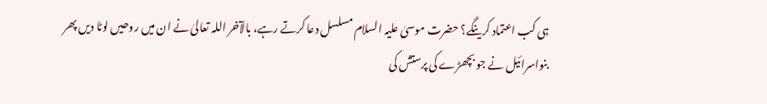ہی کب اعتماد کرینگے؟ حضرت موسیٰ علیہ السلام مسلسل دعا کرتے رہے، بالآخر اللہ تعالیٰ نے ان میں روحیں لوٹا دیں پھر بنواسرائیل نے جو بچھڑے کی پرستش کی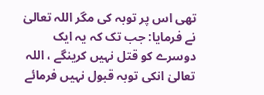تھی اس پر توبہ کی مگر اللہ تعالیٰ نے فرمایا: جب تک کہ یہ ایک دوسرے کو قتل نہیں کرینگے ، اللہ تعالیٰ انکی توبہ قبول نہیں فرمائے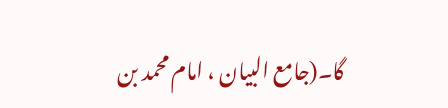گا۔(جامع البیان ، امام محمد بن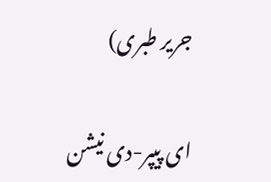جریر طبری)

ای پیپر-دی نیشن